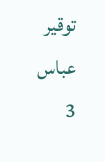توقیر عباس
3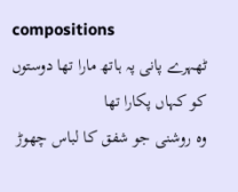compositions
ٹھہرے پانی پہ ہاتھ مارا تھا دوستوں کو کہاں پکارا تھا
وہ روشنی جو شفق کا لباس چھوڑ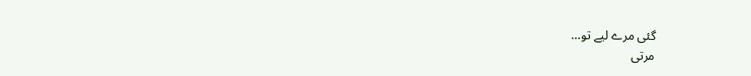گئی مرے لیے تو…
مرتی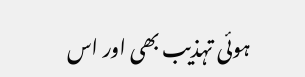ہوئی تہذیب بھی اور اس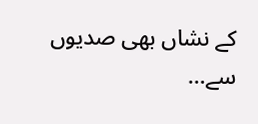کے نشاں بھی صدیوں سے…